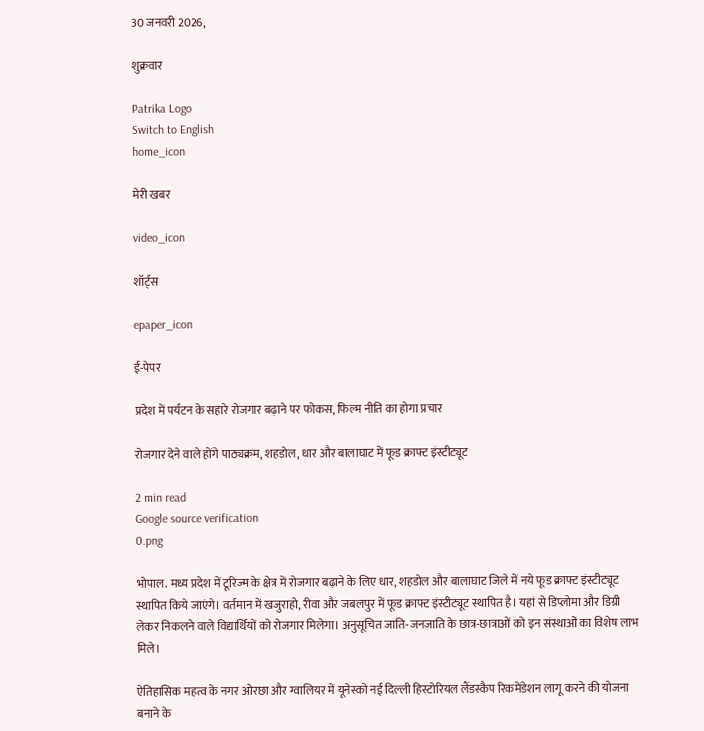30 जनवरी 2026,

शुक्रवार

Patrika Logo
Switch to English
home_icon

मेरी खबर

video_icon

शॉर्ट्स

epaper_icon

ई-पेपर

प्रदेश में पर्यटन के सहारे रोजगार बढ़ाने पर फोकस, फिल्म नीति का होगा प्रचार

रोजगार देने वाले होंगे पाठ्यक्रम, शहडोल, धार और बालाघाट में फूड क्राफ्ट इंस्टीट्यूट

2 min read
Google source verification
0.png

भोपाल. मध्य प्रदेश में टूरिज्म के क्षेत्र में रोजगार बढ़ाने के लिए धार, शहडोल और बालाघाट जिले में नये फूड क्राफ्ट इंस्टीट्यूट स्थापित किये जाएंगे। वर्तमान में खजुराहो, रीवा और जबलपुर में फूड क्राफ्ट इंस्टीट्यूट स्थापित है। यहां से डिप्लोमा और डिग्री लेकर निकलने वाले विद्यार्थियों को रोजगार मिलेगा। अनुसूचित जाति-जनजाति के छात्र-छात्राओं को इन संस्थाओं का विशेष लाभ मिले।

ऐतिहासिक महत्व के नगर ओरछा और ग्वालियर में यूनेस्को नई दिल्ली हिस्टोरियल लैंडस्कैप रिकमेंडेशन लागू करने की योजना बनाने के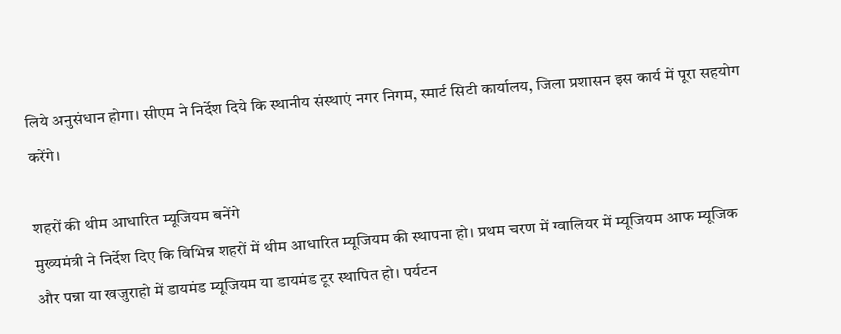लिये अनुसंधान होगा। सीएम ने निर्देश दिये कि स्थानीय संस्थाएं नगर निगम, स्मार्ट सिटी कार्यालय, जिला प्रशासन इस कार्य में पूरा सहयोग करेंगे।

शहरों की थीम आधारित म्यूजियम बनेंगे
मुख्यमंत्री ने निर्देश दिए कि विभिन्न शहरों में थीम आधारित म्यूजियम की स्थापना हो। प्रथम चरण में ग्वालियर में म्यूजियम आफ म्यूजिक और पन्ना या खजुराहो में डायमंड म्यूजियम या डायमंड टूर स्थापित हो। पर्यटन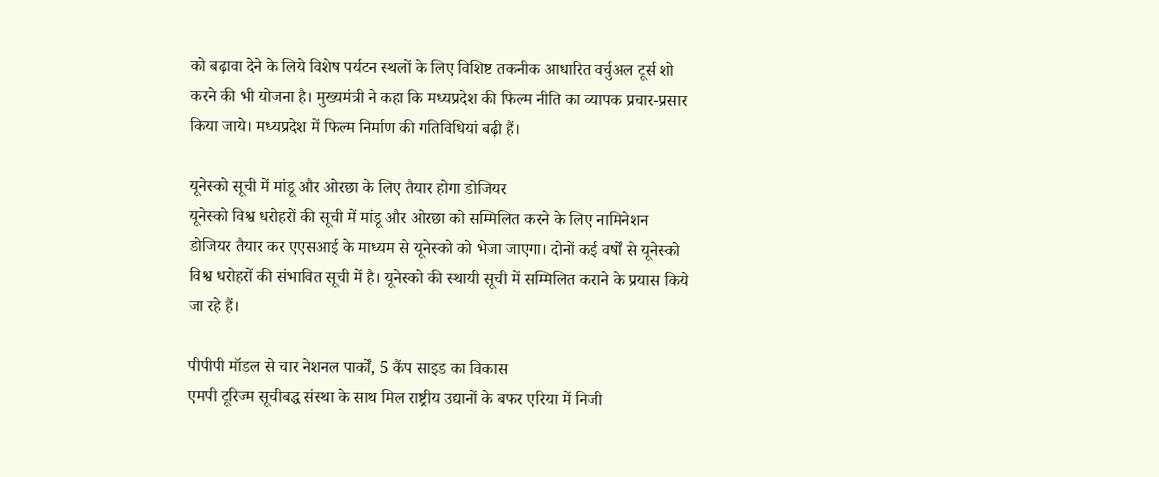को बढ़ावा देने के लिये विशेष पर्यटन स्थलों के लिए विशिष्ट तकनीक आधारित वर्चुअल टूर्स शो करने की भी योजना है। मुख्यमंत्री ने कहा कि मध्यप्रदेश की फिल्म नीति का व्यापक प्रचार-प्रसार किया जाये। मध्यप्रदेश में फिल्म निर्माण की गतिविधियां बढ़ी हैं।

यूनेस्को सूची में मांडू और ओरछा के लिए तैयार होगा डोजियर
यूनेस्को विश्व धरोहरों की सूची में मांडू और ओरछा को सम्मिलित करने के लिए नामिनेशन डोजियर तैयार कर एएसआई के माध्यम से यूनेस्को को भेजा जाएगा। दोनों कई वर्षों से यूनेस्को विश्व धरोहरों की संभावित सूची में है। यूनेस्को की स्थायी सूची में सम्मिलित कराने के प्रयास किये जा रहे हैं।

पीपीपी मॉडल से चार नेशनल पार्कों, 5 कैंप साइड का विकास
एमपी टूरिज्म सूचीबद्ध संस्था के साथ मिल राष्ट्रीय उद्यानों के बफर एरिया में निजी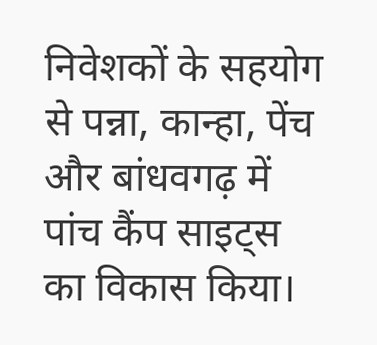निवेशकों के सहयोग से पन्ना, कान्हा, पेंच और बांधवगढ़ में पांच कैंप साइट्स का विकास किया।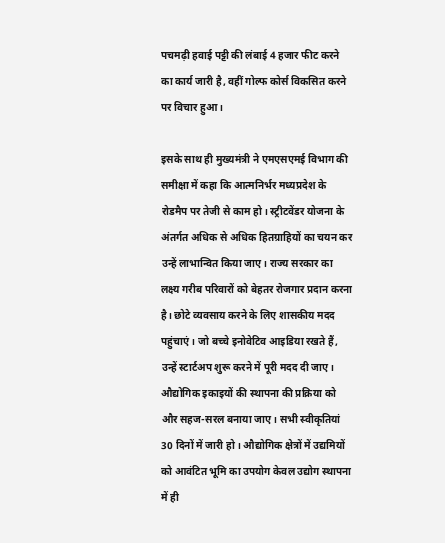पचमढ़ी हवाई पट्टी की लंबाई 4 हजार फीट करने का कार्य जारी है, वहीं गोल्फ कोर्स विकसित करने पर विचार हुआ।

इसके साथ ही मुख्यमंत्री ने एमएसएमई विभाग की समीक्षा में कहा कि आत्मनिर्भर मध्यप्रदेश के रोडमैप पर तेजी से काम हो। स्ट्रीटवेंडर योजना के अंतर्गत अधिक से अधिक हितग्राहियों का चयन कर उन्हें लाभान्वित किया जाए। राज्य सरकार का लक्ष्य गरीब परिवारों को बेहतर रोजगार प्रदान करना है। छोटे व्यवसाय करने के लिए शासकीय मदद पहुंचाएं। जो बच्चे इनोवेटिव आइडिया रखते हैं, उन्हें स्टार्टअप शुरू करने में पूरी मदद दी जाए। औद्योगिक इकाइयों की स्थापना की प्रक्रिया को और सहज-सरल बनाया जाए। सभी स्वीकृतियां 30 दिनों में जारी हो। औद्योगिक क्षेत्रों में उद्यमियों को आवंटित भूमि का उपयोग केवल उद्योग स्थापना में ही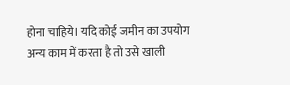होना चाहिये। यदि कोई जमीन का उपयोग अन्य काम में करता है तो उसे खाली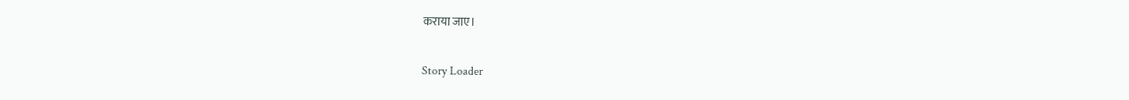कराया जाए।

Story Loader